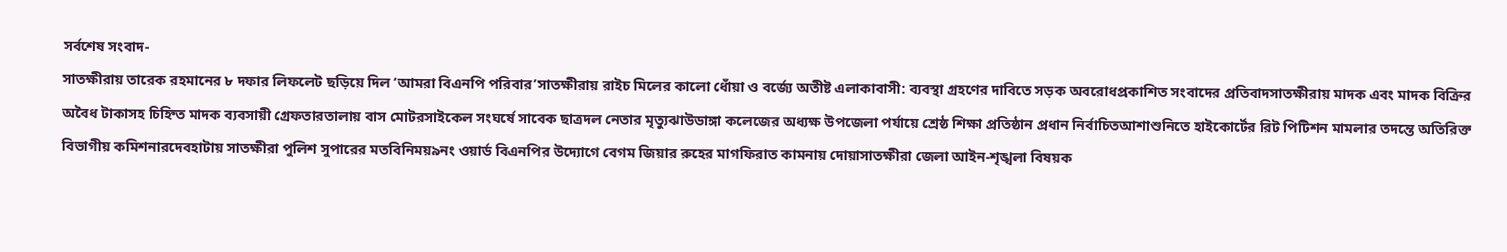সর্বশেষ সংবাদ-
সাতক্ষীরায় তারেক রহমানের ৮ দফার লিফলেট ছড়িয়ে দিল ‘আমরা বিএনপি পরিবার’সাতক্ষীরায় রাইচ মিলের কালো ধোঁয়া ও বর্জ্যে অতীষ্ট এলাকাবাসী: ব্যবস্থা গ্রহণের দাবিতে সড়ক অবরোধপ্রকাশিত সংবাদের প্রতিবাদসাতক্ষীরায় মাদক এবং মাদক বিক্রির অবৈধ টাকাসহ চিহ্নিত মাদক ব্যবসায়ী গ্রেফতারতালায় বাস মোটরসাইকেল সংঘর্ষে সাবেক ছাত্রদল নেতার মৃত্যুঝাউডাঙ্গা কলেজের অধ্যক্ষ উপজেলা পর্যায়ে শ্রেষ্ঠ শিক্ষা প্রতিষ্ঠান প্রধান নির্বাচিতআশাশুনিতে হাইকোর্টের রিট পিটিশন মামলার তদন্তে অতিরিক্ত বিভাগীয় কমিশনারদেবহাটায় সাতক্ষীরা পুলিশ সুপারের মতবিনিময়৯নং ওয়ার্ড বিএনপির উদ্যোগে বেগম জিয়ার রুহের মাগফিরাত কামনায় দোয়াসাতক্ষীরা জেলা আইন-শৃঙ্খলা বিষয়ক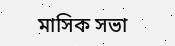মাসিক সভা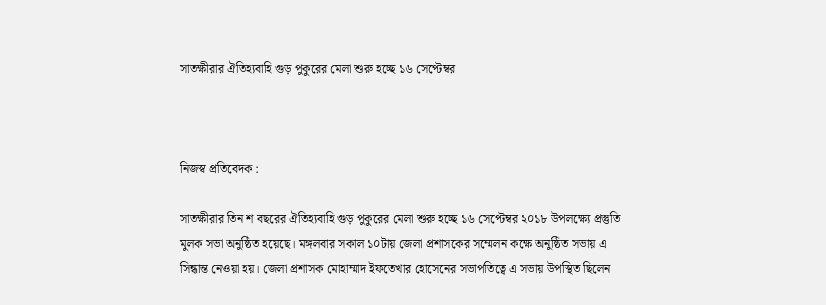সাতক্ষীরার ঐতিহ্যবাহি গুড় পুকুরের মেলা শুরু হচ্ছে ১৬ সেপ্টেম্বর



নিজস্ব প্রতিবেদক :

সাতক্ষীরার তিন শ বছরের ঐতিহ্যবাহি গুড় পুকুরের মেলা শুরু হচ্ছে ১৬ সেপ্টেম্বর ২০১৮ উপলক্ষ্যে প্রস্তুতি মুলক সভা অনুষ্ঠিত হয়েছে। মঙ্গলবার সকাল ১০টায় জেলা প্রশাসকের সম্মেলন কক্ষে অনুষ্ঠিত সভায় এ সিন্ধান্ত নেওয়া হয়। জেলা প্রশাসক মোহাম্মাদ ইফতেখার হোসেনের সভাপতিত্বে এ সভায় উপস্থিত ছিলেন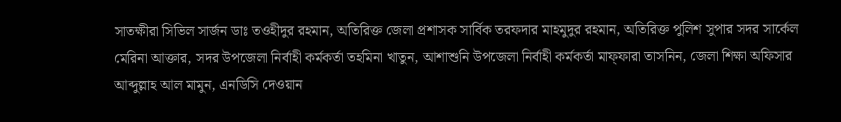সাতক্ষীরা সিভিল সার্জন ডাঃ তওহীদুর রহমান, অতিরিক্ত জেলা প্রশাসক সার্বিক তরফদার মাহমুদুর রহমান, অতিরিক্ত পুলিশ সুপার সদর সার্কেল মেরিনা আক্তার, সদর উপজেলা নির্বাহী কর্মকর্তা তহমিনা খাতুন, আশাশুনি উপজেলা নির্বাহী কর্মকর্তা মাফ্ফারা তাসনিন, জেলা শিক্ষা অফিসার আব্দুল্লাহ আল মামুন, এনডিসি দেওয়ান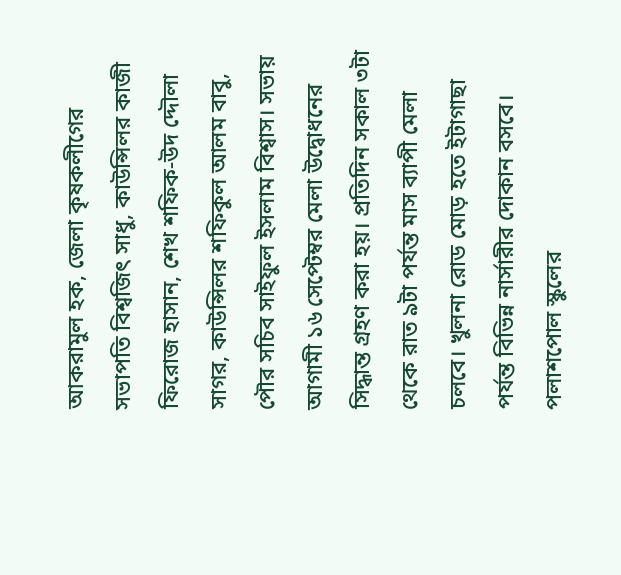আকরামুল হক, জেলা কৃষকলীগের সভাপতি বিশ্বজিৎ সাধু, কাউন্সিলর কাজী ফিরোজ হাসান, শেখ শফিক-উদ দ্দৌলা সাগর, কাউন্সিলর শফিকুল আলম বাবু, পৌর সচিব সাইফুল ইসলাম বিশ্বাস। সভায় আগামী ১৬ সেপ্টেম্বর মেলা উদ্বোধনের সিদ্ধান্ত গ্রহণ করা হয়। প্রতিদিন সকাল ৩টা থেকে রাত ৯টা পর্যন্ত মাস ব্যাপী মেলা চলবে। খুলনা রোড মোড় হতে ইটাগাছা পর্যন্ত বিভিন্ন নার্সারীর দোকান বসবে। পলাশপোল স্কুলের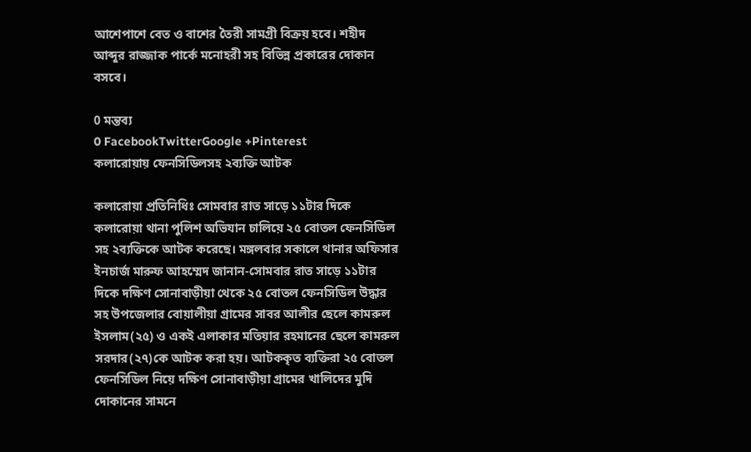আশেপাশে বেত ও বাশের তৈরী সামগ্রী বিক্রয় হবে। শহীদ আব্দুর রাজ্জাক পার্কে মনোহরী সহ বিভিন্ন প্রকারের দোকান বসবে।

0 মন্তব্য
0 FacebookTwitterGoogle +Pinterest
কলারোয়ায় ফেনসিডিলসহ ২ব্যক্তি আটক

কলারোয়া প্রতিনিধিঃ সোমবার রাত সাড়ে ১১টার দিকে কলারোয়া থানা পুলিশ অভিযান চালিয়ে ২৫ বোতল ফেনসিডিল সহ ২ব্যক্তিকে আটক করেছে। মঙ্গলবার সকালে থানার অফিসার ইনচার্জ মারুফ আহম্মেদ জানান-সোমবার রাত সাড়ে ১১টার দিকে দক্ষিণ সোনাবাড়ীয়া থেকে ২৫ বোতল ফেনসিডিল উদ্ধার সহ উপজেলার বোয়ালীয়া গ্রামের সাবর আলীর ছেলে কামরুল ইসলাম(২৫) ও একই এলাকার মতিয়ার রহমানের ছেলে কামরুল সরদার(২৭)কে আটক করা হয়। আটককৃত ব্যক্তিরা ২৫ বোতল ফেনসিডিল নিয়ে দক্ষিণ সোনাবাড়ীয়া গ্রামের খালিদের মুদি দোকানের সামনে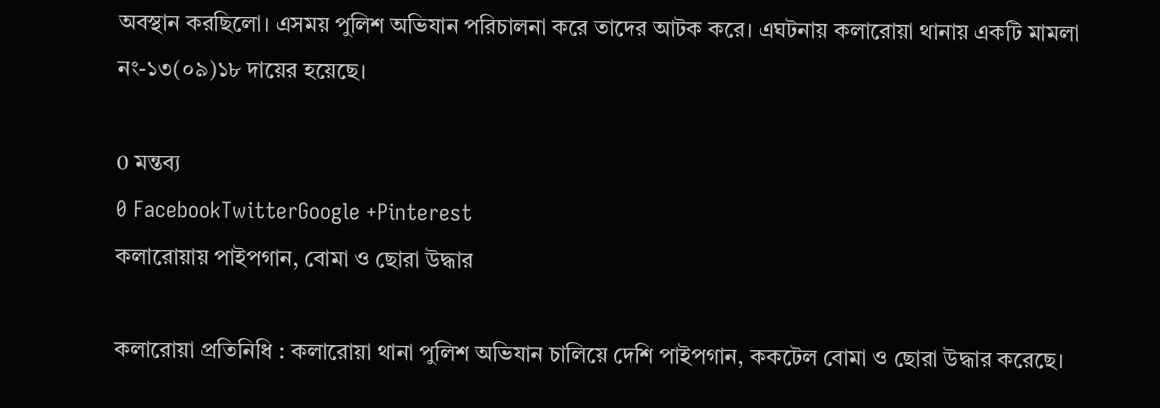অবস্থান করছিলো। এসময় পুলিশ অভিযান পরিচালনা করে তাদের আটক করে। এঘটনায় কলারোয়া থানায় একটি মামলা নং-১৩(০৯)১৮ দায়ের হয়েছে।

0 মন্তব্য
0 FacebookTwitterGoogle +Pinterest
কলারোয়ায় পাইপগান, বোমা ও ছোরা উদ্ধার

কলারোয়া প্রতিনিধি : কলারোয়া থানা পুলিশ অভিযান চালিয়ে দেশি পাইপগান, ককটেল বোমা ও ছোরা উদ্ধার করেছে।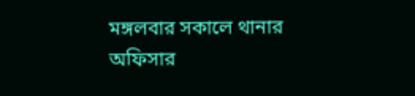মঙ্গলবার সকালে থানার অফিসার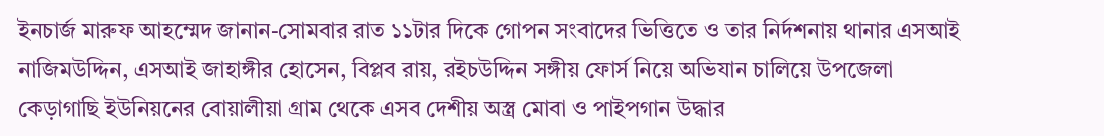ইনচার্জ মারুফ আহম্মেদ জানান-সোমবার রাত ১১টার দিকে গোপন সংবাদের ভিত্তিতে ও তার নির্দশনায় থানার এসআই নাজিমউদ্দিন, এসআই জাহাঙ্গীর হোসেন, বিপ্লব রায়, রইচউদ্দিন সঙ্গীয় ফোর্স নিয়ে অভিযান চালিয়ে উপজেলা কেড়াগাছি ইউনিয়নের বোয়ালীয়া গ্রাম থেকে এসব দেশীয় অস্ত্র মোবা ও পাইপগান উদ্ধার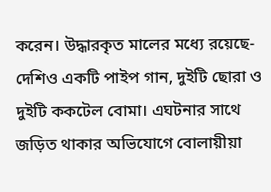করেন। উদ্ধারকৃত মালের মধ্যে রয়েছে-দেশিও একটি পাইপ গান, দুইটি ছোরা ও দুইটি ককটেল বোমা। এঘটনার সাথে জড়িত থাকার অভিযোগে বোলায়ীয়া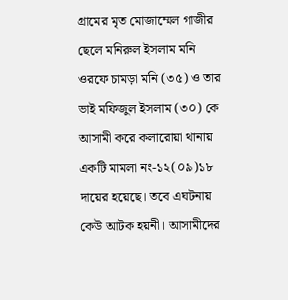গ্রামের মৃত মোজাম্মেল গাজীর ছেলে মনিরুল ইসলাম মনি ওরফে চামড়া মনি (৩৫) ও তার ভাই মফিজুল ইসলাম (৩০) কে আসামী করে কলারোয়া থানায় একটি মামলা নং-১২(০৯)১৮ দায়ের হয়েছে। তবে এঘটনায় কেউ আটক হয়নী। আসামীদের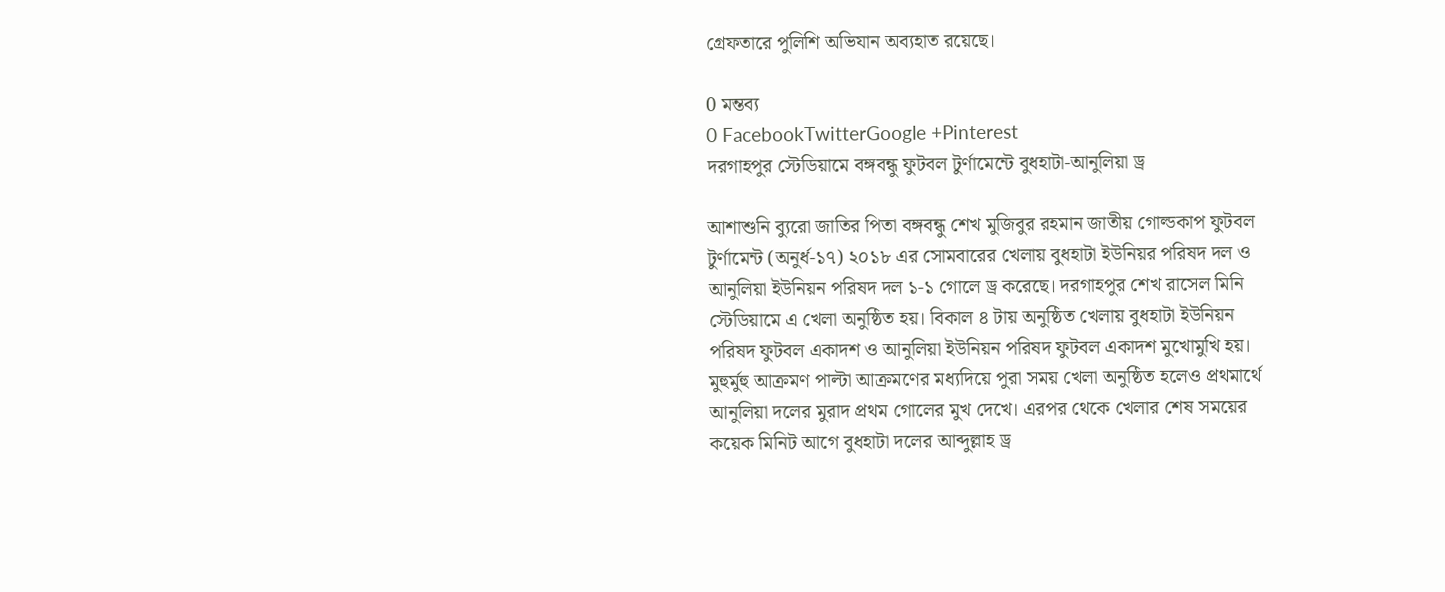গ্রেফতারে পুলিশি অভিযান অব্যহাত রয়েছে।

0 মন্তব্য
0 FacebookTwitterGoogle +Pinterest
দরগাহপুর স্টেডিয়ামে বঙ্গবন্ধু ফুটবল টুর্ণামেন্টে বুধহাটা-আনুলিয়া ড্র

আশাশুনি ব্যুরো জাতির পিতা বঙ্গবন্ধু শেখ মুজিবুর রহমান জাতীয় গোল্ডকাপ ফুটবল টুর্ণামেন্ট (অনুর্ধ-১৭) ২০১৮ এর সোমবারের খেলায় বুধহাটা ইউনিয়র পরিষদ দল ও আনুলিয়া ইউনিয়ন পরিষদ দল ১-১ গোলে ড্র করেছে। দরগাহপুর শেখ রাসেল মিনি স্টেডিয়ামে এ খেলা অনুষ্ঠিত হয়। বিকাল ৪ টায় অনুষ্ঠিত খেলায় বুধহাটা ইউনিয়ন পরিষদ ফুটবল একাদশ ও আনুলিয়া ইউনিয়ন পরিষদ ফুটবল একাদশ মুখোমুখি হয়। মুহুর্মুহু আক্রমণ পাল্টা আক্রমণের মধ্যদিয়ে পুরা সময় খেলা অনুষ্ঠিত হলেও প্রথমার্থে আনুলিয়া দলের মুরাদ প্রথম গোলের মুখ দেখে। এরপর থেকে খেলার শেষ সময়ের কয়েক মিনিট আগে বুধহাটা দলের আব্দুল্লাহ ড্র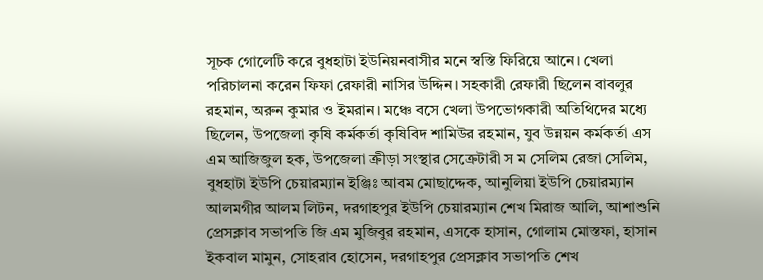সূচক গোলেটি করে বুধহাটা ইউনিয়নবাসীর মনে স্বস্তি ফিরিয়ে আনে। খেলা পরিচালনা করেন ফিফা রেফারী নাসির উদ্দিন। সহকারী রেফারী ছিলেন বাবলুর রহমান, অরুন কুমার ও ইমরান। মঞ্চে বসে খেলা উপভোগকারী অতিথিদের মধ্যে ছিলেন, উপজেলা কৃষি কর্মকর্তা কৃষিবিদ শামিউর রহমান, যুব উন্নয়ন কর্মকর্তা এস এম আজিজুল হক, উপজেলা ক্রীড়া সংস্থার সেক্রেটারী স ম সেলিম রেজা সেলিম, বুধহাটা ইউপি চেয়ারম্যান ইঞ্জিঃ আবম মোছাদ্দেক, আনুলিয়া ইউপি চেয়ারম্যান আলমগীর আলম লিটন, দরগাহপুর ইউপি চেয়ারম্যান শেখ মিরাজ আলি, আশাশুনি প্রেসক্লাব সভাপতি জি এম মুজিবুর রহমান, এসকে হাসান, গোলাম মোস্তফা, হাসান ইকবাল মামুন, সোহরাব হোসেন, দরগাহপুর প্রেসক্লাব সভাপতি শেখ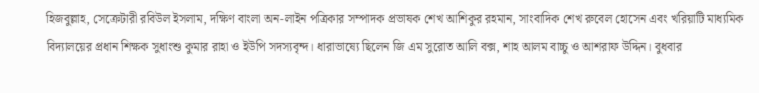হিজবুল্লাহ, সেক্রেটারী রবিউল ইসলাম, দক্ষিণ বাংলা অন-লাইন পত্রিকার সম্পাদক প্রভাষক শেখ আশিকুর রহমান, সাংবাদিক শেখ রুবেল হোসেন এবং খরিয়াটি মাধ্যমিক বিদ্যালয়ের প্রধান শিক্ষক সুধাংশু কুমার রাহা ও ইউপি সদস্যবৃন্দ। ধারাভাষ্যে ছিলেন জি এম সুরোত আলি বক্স, শাহ আলম বাচ্চু ও আশরাফ উদ্দিন। বুধবার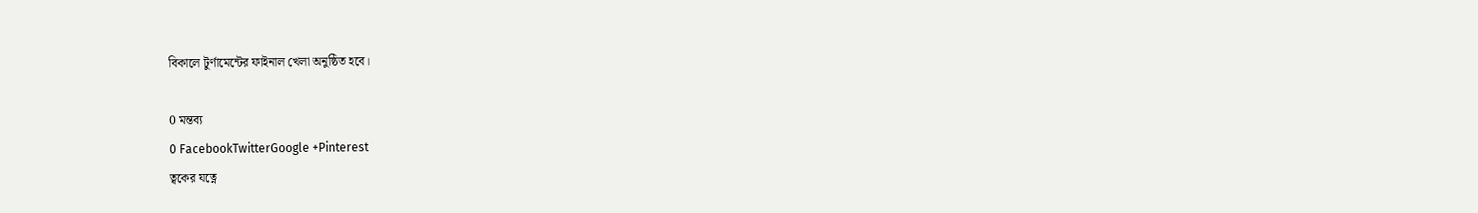বিকালে টুর্ণামেন্টের ফাইনাল খেলা অনুষ্ঠিত হবে।

0 মন্তব্য
0 FacebookTwitterGoogle +Pinterest
ত্বকের যত্নে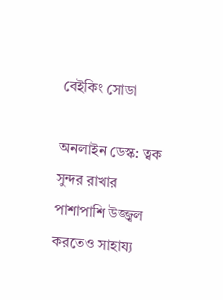বেইকিং সোডা

অনলাইন ডেস্ক: ত্বক সুন্দর রাখার পাশাপাশি উজ্জ্বল করতেও সাহায্য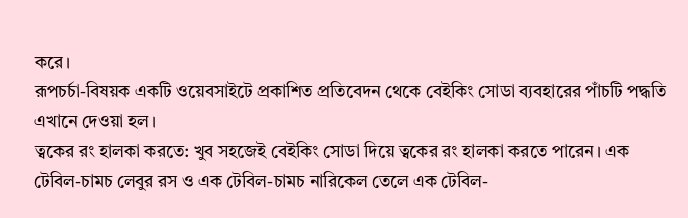করে।
রূপচর্চা-বিষয়ক একটি ওয়েবসাইটে প্রকাশিত প্রতিবেদন থেকে বেইকিং সোডা ব্যবহারের পাঁচটি পদ্ধতি এখানে দেওয়া হল।
ত্বকের রং হালকা করতে: খুব সহজেই বেইকিং সোডা দিয়ে ত্বকের রং হালকা করতে পারেন। এক টেবিল-চামচ লেবুর রস ও এক টেবিল-চামচ নারিকেল তেলে এক টেবিল-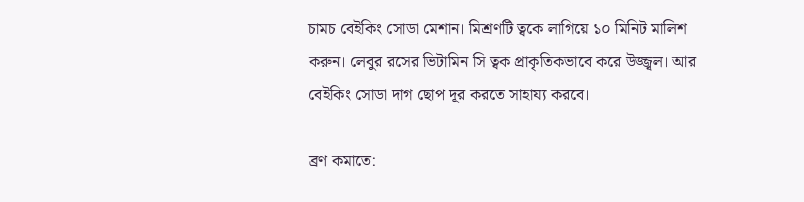চামচ বেইকিং সোডা মেশান। মিশ্রণটি ত্বকে লাগিয়ে ১০ মিনিট মালিশ করুন। লেবুর রসের ভিটামিন সি ত্বক প্রাকৃতিকভাবে করে উজ্জ্বল। আর বেইকিং সোডা দাগ ছোপ দূর করতে সাহায্য করবে।

ব্রণ কমাতে: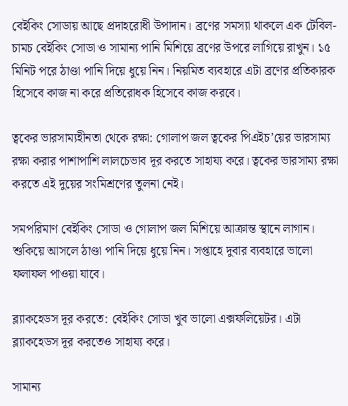বেইকিং সোডায় আছে প্রদাহরোধী উপাদান। ব্রণের সমস্যা থাকলে এক টেবিল-চামচ বেইকিং সোডা ও সামান্য পানি মিশিয়ে ব্রণের উপরে লাগিয়ে রাখুন। ১৫ মিনিট পরে ঠাণ্ডা পানি দিয়ে ধুয়ে নিন। নিয়মিত ব্যবহারে এটা ব্রণের প্রতিকারক হিসেবে কাজ না করে প্রতিরোধক হিসেবে কাজ করবে।

ত্বকের ভারসাম্যহীনতা থেকে রক্ষা: গোলাপ জল ত্বকের পিএইচ’য়ের ভারসাম্য রক্ষা করার পাশাপাশি লালচেভাব দূর করতে সাহায্য করে। ত্বকের ভারসাম্য রক্ষা করতে এই দুয়ের সংমিশ্রণের তুলনা নেই।

সমপরিমাণ বেইকিং সোডা ও গোলাপ জল মিশিয়ে আক্রান্ত স্থানে লাগান। শুকিয়ে আসলে ঠাণ্ডা পানি দিয়ে ধুয়ে নিন। সপ্তাহে দুবার ব্যবহারে ভালো ফলাফল পাওয়া যাবে।

ব্ল্যাকহেডস দূর করতে: বেইকিং সোডা খুব ভালো এক্সফলিয়েটর। এটা ব্ল্যাকহেডস দূর করতেও সাহায্য করে।

সামান্য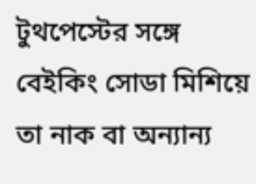টুথপেস্টের সঙ্গে বেইকিং সোডা মিশিয়ে তা নাক বা অন্যান্য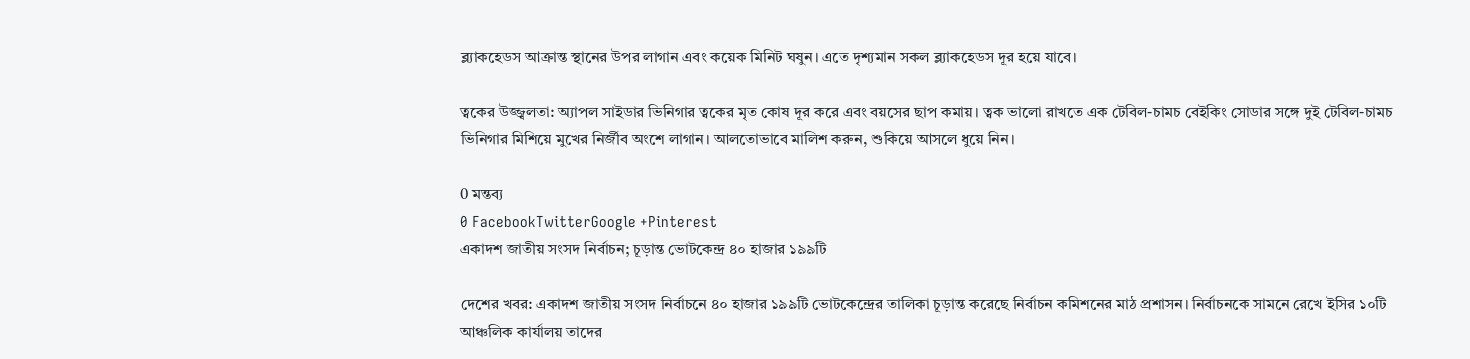ব্ল্যাকহেডস আক্রান্ত স্থানের উপর লাগান এবং কয়েক মিনিট ঘষুন। এতে দৃশ্যমান সকল ব্ল্যাকহেডস দূর হয়ে যাবে।

ত্বকের উজ্জ্বলতা: অ্যাপল সাইডার ভিনিগার ত্বকের মৃত কোষ দূর করে এবং বয়সের ছাপ কমায়। ত্বক ভালো রাখতে এক টেবিল-চামচ বেইকিং সোডার সঙ্গে দুই টেবিল-চামচ ভিনিগার মিশিয়ে মুখের নির্জীব অংশে লাগান। আলতোভাবে মালিশ করুন, শুকিয়ে আসলে ধুয়ে নিন।

0 মন্তব্য
0 FacebookTwitterGoogle +Pinterest
একাদশ জাতীয় সংসদ নির্বাচন; চূড়ান্ত ভোটকেন্দ্র ৪০ হাজার ১৯৯টি

দেশের খবর: একাদশ জাতীয় সংসদ নির্বাচনে ৪০ হাজার ১৯৯টি ভোটকেন্দ্রের তালিকা চূড়ান্ত করেছে নির্বাচন কমিশনের মাঠ প্রশাসন। নির্বাচনকে সামনে রেখে ইসির ১০টি আঞ্চলিক কার্যালয় তাদের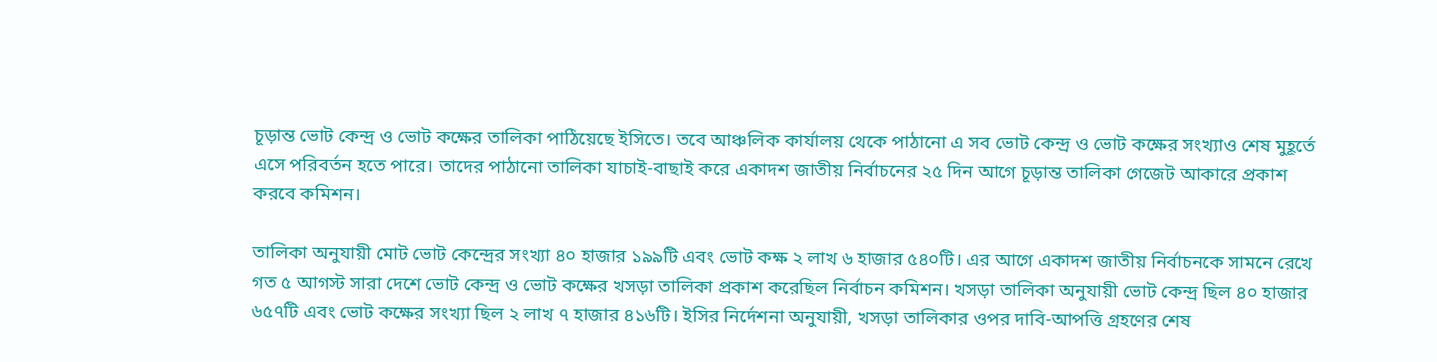চূড়ান্ত ভোট কেন্দ্র ও ভোট কক্ষের তালিকা পাঠিয়েছে ইসিতে। তবে আঞ্চলিক কার্যালয় থেকে পাঠানো এ সব ভোট কেন্দ্র ও ভোট কক্ষের সংখ্যাও শেষ মুহূর্তে এসে পরিবর্তন হতে পারে। তাদের পাঠানো তালিকা যাচাই-বাছাই করে একাদশ জাতীয় নির্বাচনের ২৫ দিন আগে চূড়ান্ত তালিকা গেজেট আকারে প্রকাশ করবে কমিশন।

তালিকা অনুযায়ী মোট ভোট কেন্দ্রের সংখ্যা ৪০ হাজার ১৯৯টি এবং ভোট কক্ষ ২ লাখ ৬ হাজার ৫৪০টি। এর আগে একাদশ জাতীয় নির্বাচনকে সামনে রেখে গত ৫ আগস্ট সারা দেশে ভোট কেন্দ্র ও ভোট কক্ষের খসড়া তালিকা প্রকাশ করেছিল নির্বাচন কমিশন। খসড়া তালিকা অনুযায়ী ভোট কেন্দ্র ছিল ৪০ হাজার ৬৫৭টি এবং ভোট কক্ষের সংখ্যা ছিল ২ লাখ ৭ হাজার ৪১৬টি। ইসির নির্দেশনা অনুযায়ী, খসড়া তালিকার ওপর দাবি-আপত্তি গ্রহণের শেষ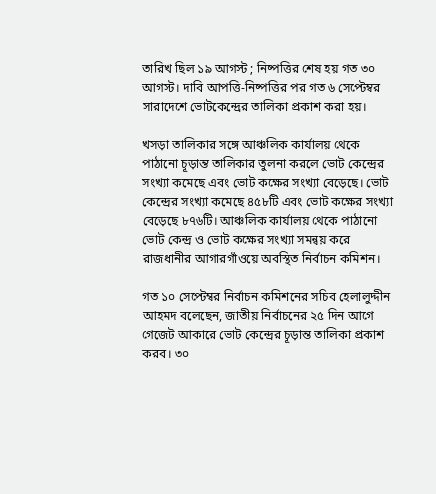তারিখ ছিল ১৯ আগস্ট ; নিষ্পত্তির শেষ হয় গত ৩০ আগস্ট। দাবি আপত্তি-নিষ্পত্তির পর গত ৬ সেপ্টেম্বর সারাদেশে ভোটকেন্দ্রের তালিকা প্রকাশ করা হয়।

খসড়া তালিকার সঙ্গে আঞ্চলিক কার্যালয় থেকে পাঠানো চূড়ান্ত তালিকার তুলনা করলে ভোট কেন্দ্রের সংখ্যা কমেছে এবং ভোট কক্ষের সংখ্যা বেড়েছে। ভোট কেন্দ্রের সংখ্যা কমেছে ৪৫৮টি এবং ভোট কক্ষের সংখ্যা বেড়েছে ৮৭৬টি। আঞ্চলিক কার্যালয় থেকে পাঠানো ভোট কেন্দ্র ও ভোট কক্ষের সংখ্যা সমন্বয় করে রাজধানীর আগারগাঁওয়ে অবস্থিত নির্বাচন কমিশন।

গত ১০ সেপ্টেম্বর নির্বাচন কমিশনের সচিব হেলালুদ্দীন আহমদ বলেছেন, জাতীয় নির্বাচনের ২৫ দিন আগে গেজেট আকারে ভোট কেন্দ্রের চূড়ান্ত তালিকা প্রকাশ করব। ৩০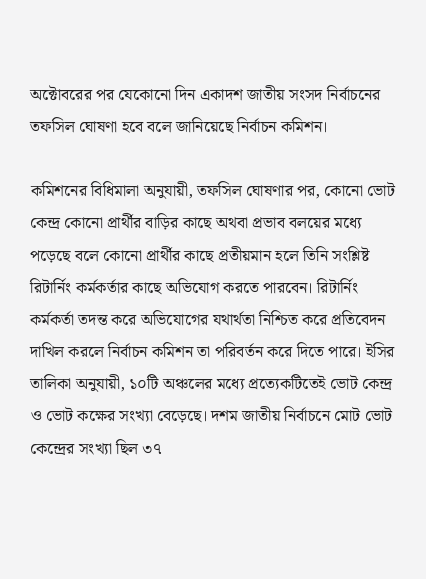অক্টোবরের পর যেকোনো দিন একাদশ জাতীয় সংসদ নির্বাচনের তফসিল ঘোষণা হবে বলে জানিয়েছে নির্বাচন কমিশন।

কমিশনের বিধিমালা অনুযায়ী, তফসিল ঘোষণার পর, কোনো ভোট কেন্দ্র কোনো প্রার্থীর বাড়ির কাছে অথবা প্রভাব বলয়ের মধ্যে পড়েছে বলে কোনো প্রার্থীর কাছে প্রতীয়মান হলে তিনি সংশ্লিষ্ট রিটার্নিং কর্মকর্তার কাছে অভিযোগ করতে পারবেন। রিটার্নিং কর্মকর্তা তদন্ত করে অভিযোগের যথার্থতা নিশ্চিত করে প্রতিবেদন দাখিল করলে নির্বাচন কমিশন তা পরিবর্তন করে দিতে পারে। ইসির তালিকা অনুযায়ী, ১০টি অঞ্চলের মধ্যে প্রত্যেকটিতেই ভোট কেন্দ্র ও ভোট কক্ষের সংখ্যা বেড়েছে। দশম জাতীয় নির্বাচনে মোট ভোট কেন্দ্রের সংখ্যা ছিল ৩৭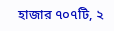হাজার ৭০৭টি, ২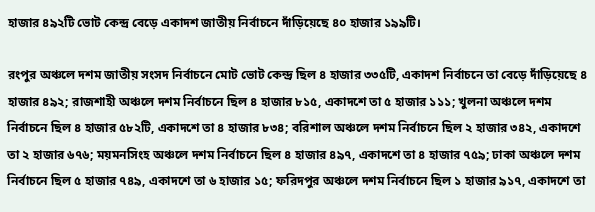হাজার ৪৯২টি ভোট কেন্দ্র বেড়ে একাদশ জাতীয় নির্বাচনে দাঁড়িয়েছে ৪০ হাজার ১৯৯টি।

রংপুর অঞ্চলে দশম জাতীয় সংসদ নির্বাচনে মোট ভোট কেন্দ্র ছিল ৪ হাজার ৩৩৫টি, একাদশ নির্বাচনে তা বেড়ে দাঁড়িয়েছে ৪ হাজার ৪৯২; রাজশাহী অঞ্চলে দশম নির্বাচনে ছিল ৪ হাজার ৮১৫, একাদশে তা ৫ হাজার ১১১; খুলনা অঞ্চলে দশম নির্বাচনে ছিল ৪ হাজার ৫৮২টি, একাদশে তা ৪ হাজার ৮৩৪; বরিশাল অঞ্চলে দশম নির্বাচনে ছিল ২ হাজার ৩৪২, একাদশে তা ২ হাজার ৬৭৬; ময়মনসিংহ অঞ্চলে দশম নির্বাচনে ছিল ৪ হাজার ৪৯৭, একাদশে তা ৪ হাজার ৭৫৯; ঢাকা অঞ্চলে দশম নির্বাচনে ছিল ৫ হাজার ৭৪৯, একাদশে তা ৬ হাজার ১৫; ফরিদপুর অঞ্চলে দশম নির্বাচনে ছিল ১ হাজার ৯১৭, একাদশে তা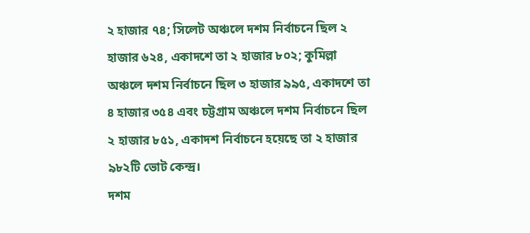২ হাজার ৭৪; সিলেট অঞ্চলে দশম নির্বাচনে ছিল ২ হাজার ৬২৪, একাদশে তা ২ হাজার ৮০২; কুমিল্লা অঞ্চলে দশম নির্বাচনে ছিল ৩ হাজার ৯৯৫, একাদশে তা ৪ হাজার ৩৫৪ এবং চট্টগ্রাম অঞ্চলে দশম নির্বাচনে ছিল ২ হাজার ৮৫১, একাদশ নির্বাচনে হয়েছে তা ২ হাজার ৯৮২টি ভোট কেন্দ্র।
দশম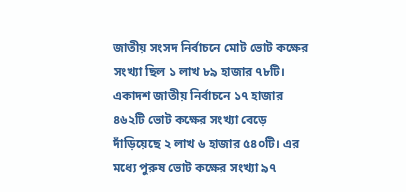জাতীয় সংসদ নির্বাচনে মোট ভোট কক্ষের সংখ্যা ছিল ১ লাখ ৮৯ হাজার ৭৮টি। একাদশ জাতীয় নির্বাচনে ১৭ হাজার ৪৬২টি ভোট কক্ষের সংখ্যা বেড়ে দাঁড়িয়েছে ২ লাখ ৬ হাজার ৫৪০টি। এর মধ্যে পুরুষ ভোট কক্ষের সংখ্যা ৯৭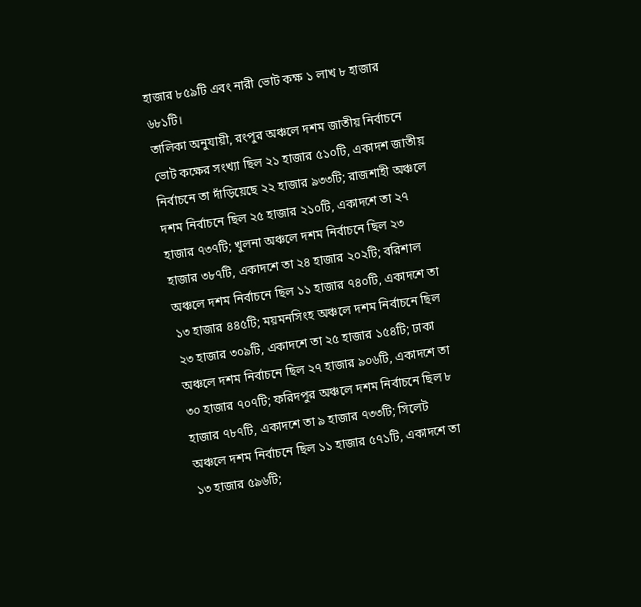হাজার ৮৫৯টি এবং নারী ভোট কক্ষ ১ লাখ ৮ হাজার ৬৮১টি।
তালিকা অনুযায়ী, রংপুর অঞ্চলে দশম জাতীয় নির্বাচনে ভোট কক্ষের সংখ্যা ছিল ২১ হাজার ৫১০টি, একাদশ জাতীয় নির্বাচনে তা দাঁড়িয়েছে ২২ হাজার ৯৩৩টি; রাজশাহী অঞ্চলে দশম নির্বাচনে ছিল ২৫ হাজার ২১০টি, একাদশে তা ২৭ হাজার ৭৩৭টি; খুলনা অঞ্চলে দশম নির্বাচনে ছিল ২৩ হাজার ৩৮৭টি, একাদশে তা ২৪ হাজার ২০২টি; বরিশাল অঞ্চলে দশম নির্বাচনে ছিল ১১ হাজার ৭৪০টি, একাদশে তা ১৩ হাজার ৪৪৫টি; ময়মনসিংহ অঞ্চলে দশম নির্বাচনে ছিল ২৩ হাজার ৩০৯টি, একাদশে তা ২৫ হাজার ১৫৪টি; ঢাকা অঞ্চলে দশম নির্বাচনে ছিল ২৭ হাজার ৯০৬টি, একাদশে তা ৩০ হাজার ৭০৭টি; ফরিদপুর অঞ্চলে দশম নির্বাচনে ছিল ৮ হাজার ৭৮৭টি, একাদশে তা ৯ হাজার ৭৩৩টি; সিলেট অঞ্চলে দশম নির্বাচনে ছিল ১১ হাজার ৫৭১টি, একাদশে তা ১৩ হাজার ৫৯৬টি;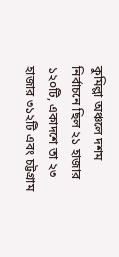কুমিল্লা অঞ্চলে দশম নির্বাচনে ছিল ২১ হাজার ১২০টি, একাদশে তা ২৩ হাজার ৩১২টি এবং চট্টগ্রাম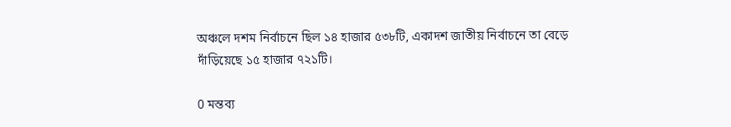অঞ্চলে দশম নির্বাচনে ছিল ১৪ হাজার ৫৩৮টি, একাদশ জাতীয় নির্বাচনে তা বেড়ে দাঁড়িয়েছে ১৫ হাজার ৭২১টি।

0 মন্তব্য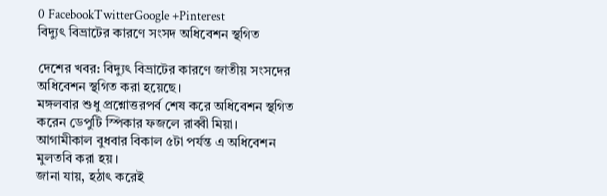0 FacebookTwitterGoogle +Pinterest
বিদ্যুৎ বিভ্রাটের কারণে সংসদ অধিবেশন স্থগিত

দেশের খবর: বিদ্যুৎ বিভ্রাটের কারণে জাতীয় সংসদের অধিবেশন স্থগিত করা হয়েছে।
মঙ্গলবার শুধু প্রশ্নোত্তরপর্ব শেষ করে অধিবেশন স্থগিত করেন ডেপুটি স্পিকার ফজলে রাব্বী মিয়া।
আগামীকাল বুধবার বিকাল ৫টা পর্যন্ত এ অধিবেশন মুলতবি করা হয়।
জানা যায়, হঠাৎ করেই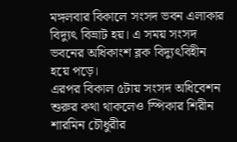মঙ্গলবার বিকালে সংসদ ভবন এলাকার বিদ্যুৎ বিভ্রাট হয়। এ সময় সংসদ ভবনের অধিকাংশ ব্লক বিদ্যুৎবিহীন হয়ে পড়ে।
এরপর বিকাল ৫টায় সংসদ অধিবেশন শুরুর কথা থাকলেও স্পিকার শিরীন শারমিন চৌধুরীর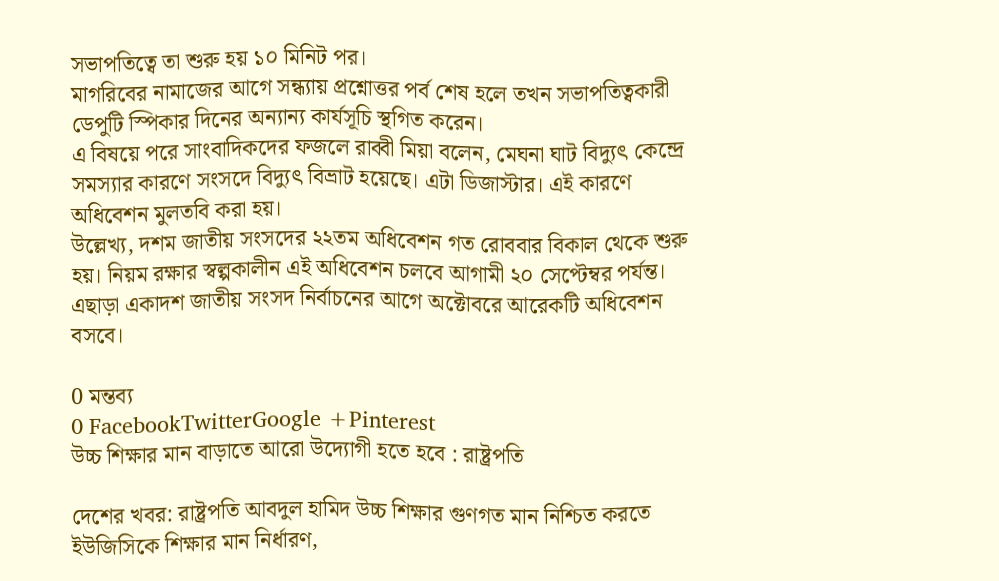সভাপতিত্বে তা শুরু হয় ১০ মিনিট পর।
মাগরিবের নামাজের আগে সন্ধ্যায় প্রশ্নোত্তর পর্ব শেষ হলে তখন সভাপতিত্বকারী ডেপুটি স্পিকার দিনের অন্যান্য কার্যসূচি স্থগিত করেন।
এ বিষয়ে পরে সাংবাদিকদের ফজলে রাব্বী মিয়া বলেন, মেঘনা ঘাট বিদ্যুৎ কেন্দ্রে সমস্যার কারণে সংসদে বিদ্যুৎ বিভ্রাট হয়েছে। এটা ডিজাস্টার। এই কারণে অধিবেশন মুলতবি করা হয়।
উল্লেখ্য, দশম জাতীয় সংসদের ২২তম অধিবেশন গত রোববার বিকাল থেকে শুরু হয়। নিয়ম রক্ষার স্বল্পকালীন এই অধিবেশন চলবে আগামী ২০ সেপ্টেম্বর পর্যন্ত। এছাড়া একাদশ জাতীয় সংসদ নির্বাচনের আগে অক্টোবরে আরেকটি অধিবেশন বসবে।

0 মন্তব্য
0 FacebookTwitterGoogle +Pinterest
উচ্চ শিক্ষার মান বাড়াতে আরো উদ্যোগী হতে হবে : রাষ্ট্রপতি

দেশের খবর: রাষ্ট্রপতি আবদুল হামিদ উচ্চ শিক্ষার গুণগত মান নিশ্চিত করতে ইউজিসিকে শিক্ষার মান নির্ধারণ,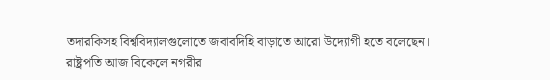তদারকিসহ বিশ্ববিদ্যালগুলোতে জবাবদিহি বাড়াতে আরো উদ্যোগী হতে বলেছেন।
রাষ্ট্রপতি আজ বিকেলে নগরীর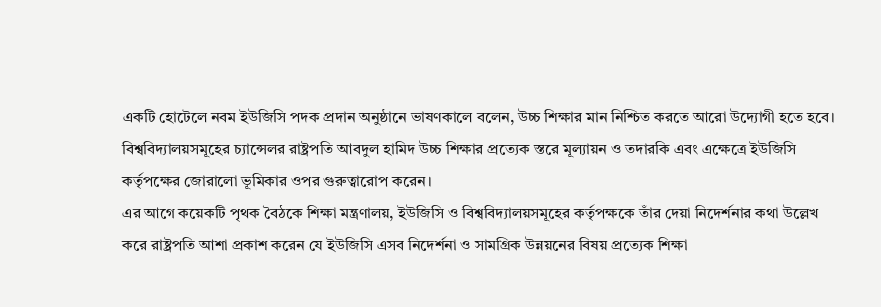একটি হোটেলে নবম ইউজিসি পদক প্রদান অনুষ্ঠানে ভাষণকালে বলেন, উচ্চ শিক্ষার মান নিশ্চিত করতে আরো উদ্যোগী হতে হবে।
বিশ্ববিদ্যালয়সমূহের চ্যান্সেলর রাষ্ট্রপতি আবদুল হামিদ উচ্চ শিক্ষার প্রত্যেক স্তরে মূল্যায়ন ও তদারকি এবং এক্ষেত্রে ইউজিসি কর্তৃপক্ষের জোরালো ভূমিকার ওপর গুরুত্বারোপ করেন।
এর আগে কয়েকটি পৃথক বৈঠকে শিক্ষা মন্ত্রণালয়, ইউজিসি ও বিশ্ববিদ্যালয়সমূহের কর্তৃপক্ষকে তাঁর দেয়া নিদের্শনার কথা উল্লেখ করে রাষ্ট্রপতি আশা প্রকাশ করেন যে ইউজিসি এসব নিদের্শনা ও সামগ্রিক উন্নয়নের বিষয় প্রত্যেক শিক্ষা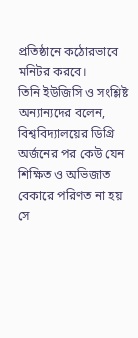প্রতিষ্ঠানে কঠোরভাবে মনিটর করবে।
তিনি ইউজিসি ও সংশ্লিষ্ট অন্যান্যদের বলেন, বিশ্ববিদ্যালয়ের ডিগ্রি অর্জনের পর কেউ যেন শিক্ষিত ও অভিজাত বেকারে পরিণত না হয় সে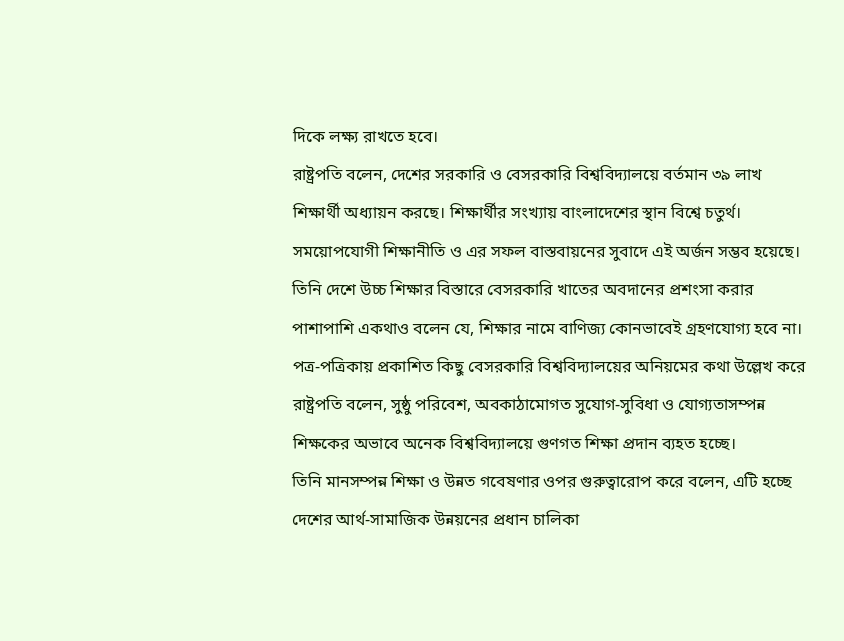দিকে লক্ষ্য রাখতে হবে।
রাষ্ট্রপতি বলেন, দেশের সরকারি ও বেসরকারি বিশ্ববিদ্যালয়ে বর্তমান ৩৯ লাখ শিক্ষার্থী অধ্যায়ন করছে। শিক্ষার্থীর সংখ্যায় বাংলাদেশের স্থান বিশ্বে চতুর্থ। সময়োপযোগী শিক্ষানীতি ও এর সফল বাস্তবায়নের সুবাদে এই অর্জন সম্ভব হয়েছে। তিনি দেশে উচ্চ শিক্ষার বিস্তারে বেসরকারি খাতের অবদানের প্রশংসা করার পাশাপাশি একথাও বলেন যে, শিক্ষার নামে বাণিজ্য কোনভাবেই গ্রহণযোগ্য হবে না। পত্র-পত্রিকায় প্রকাশিত কিছু বেসরকারি বিশ্ববিদ্যালয়ের অনিয়মের কথা উল্লেখ করে রাষ্ট্রপতি বলেন, সুষ্ঠু পরিবেশ, অবকাঠামোগত সুযোগ-সুবিধা ও যোগ্যতাসম্পন্ন শিক্ষকের অভাবে অনেক বিশ্ববিদ্যালয়ে গুণগত শিক্ষা প্রদান ব্যহত হচ্ছে।
তিনি মানসম্পন্ন শিক্ষা ও উন্নত গবেষণার ওপর গুরুত্বারোপ করে বলেন, এটি হচ্ছে দেশের আর্থ-সামাজিক উন্নয়নের প্রধান চালিকা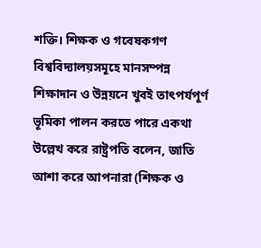শক্তি। শিক্ষক ও গবেষকগণ বিশ্ববিদ্যালয়সমূহে মানসম্পন্ন শিক্ষাদান ও উন্নয়নে খুবই তাৎপর্যপূর্ণ ভূমিকা পালন করতে পারে একথা উল্লেখ করে রাষ্ট্রপতি বলেন, জাতি আশা করে আপনারা (শিক্ষক ও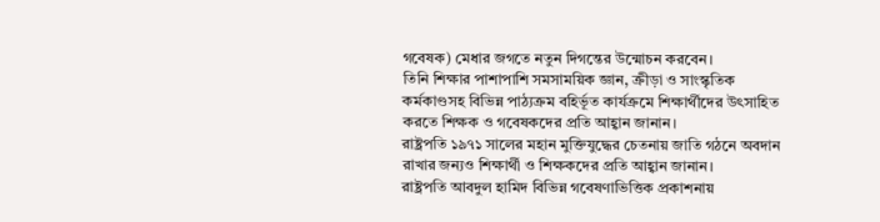গবেষক) মেধার জগতে নতুন দিগন্তের উন্মোচন করবেন।
তিনি শিক্ষার পাশাপাশি সমসাময়িক জ্ঞান, ক্রীড়া ও সাংস্কৃতিক কর্মকাণ্ডসহ বিভিন্ন পাঠ্যক্রম বহির্ভূত কার্যক্রমে শিক্ষার্থীদের উৎসাহিত করতে শিক্ষক ও গবেষকদের প্রতি আহ্বান জানান।
রাষ্ট্রপতি ১৯৭১ সালের মহান মুক্তিযুদ্ধের চেতনায় জাতি গঠনে অবদান রাখার জন্যও শিক্ষার্থী ও শিক্ষকদের প্রতি আহ্বান জানান।
রাষ্ট্রপতি আবদুল হামিদ বিভিন্ন গবেষণাভিত্তিক প্রকাশনায়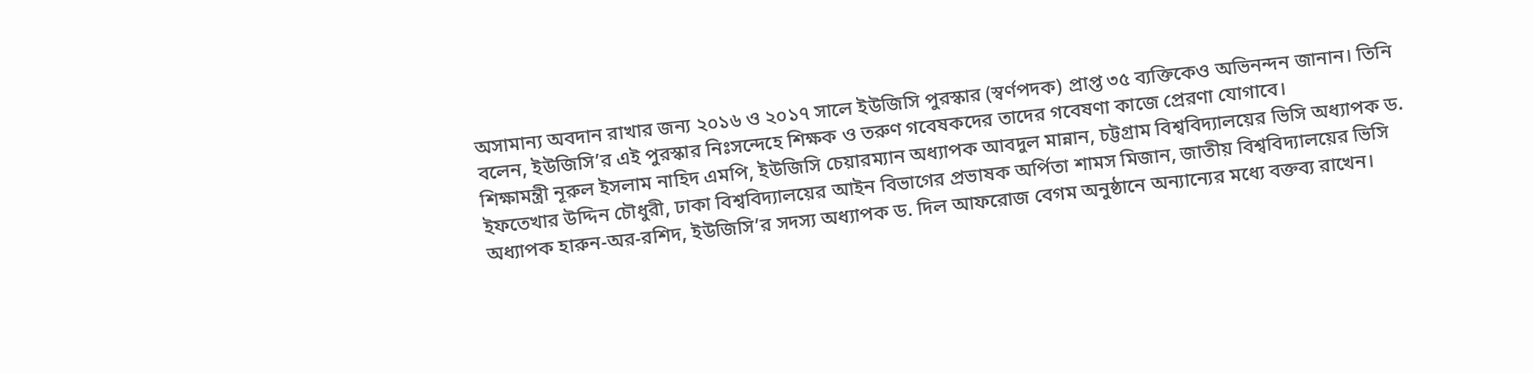অসামান্য অবদান রাখার জন্য ২০১৬ ও ২০১৭ সালে ইউজিসি পুরস্কার (স্বর্ণপদক) প্রাপ্ত ৩৫ ব্যক্তিকেও অভিনন্দন জানান। তিনি বলেন, ইউজিসি’র এই পুরস্কার নিঃসন্দেহে শিক্ষক ও তরুণ গবেষকদের তাদের গবেষণা কাজে প্রেরণা যোগাবে।
শিক্ষামন্ত্রী নূরুল ইসলাম নাহিদ এমপি, ইউজিসি চেয়ারম্যান অধ্যাপক আবদুল মান্নান, চট্টগ্রাম বিশ্ববিদ্যালয়ের ভিসি অধ্যাপক ড. ইফতেখার উদ্দিন চৌধুরী, ঢাকা বিশ্ববিদ্যালয়ের আইন বিভাগের প্রভাষক অর্পিতা শামস মিজান, জাতীয় বিশ্ববিদ্যালয়ের ভিসি অধ্যাপক হারুন-অর-রশিদ, ইউজিসি’র সদস্য অধ্যাপক ড. দিল আফরোজ বেগম অনুষ্ঠানে অন্যান্যের মধ্যে বক্তব্য রাখেন।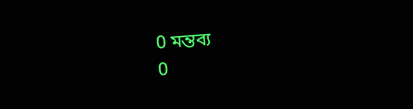0 মন্তব্য
0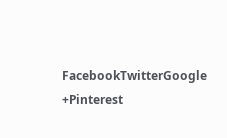FacebookTwitterGoogle +Pinterest